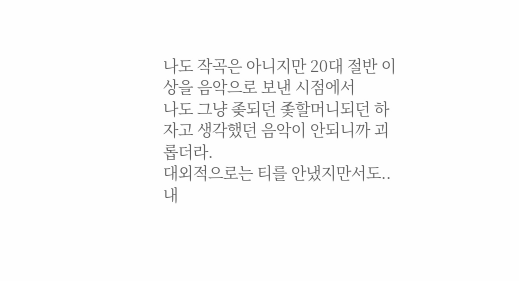나도 작곡은 아니지만 20대 절반 이상을 음악으로 보낸 시점에서
나도 그냥 좆되던 좇할머니되던 하자고 생각했던 음악이 안되니까 괴롭더라.
대외적으로는 티를 안냈지만서도.. 내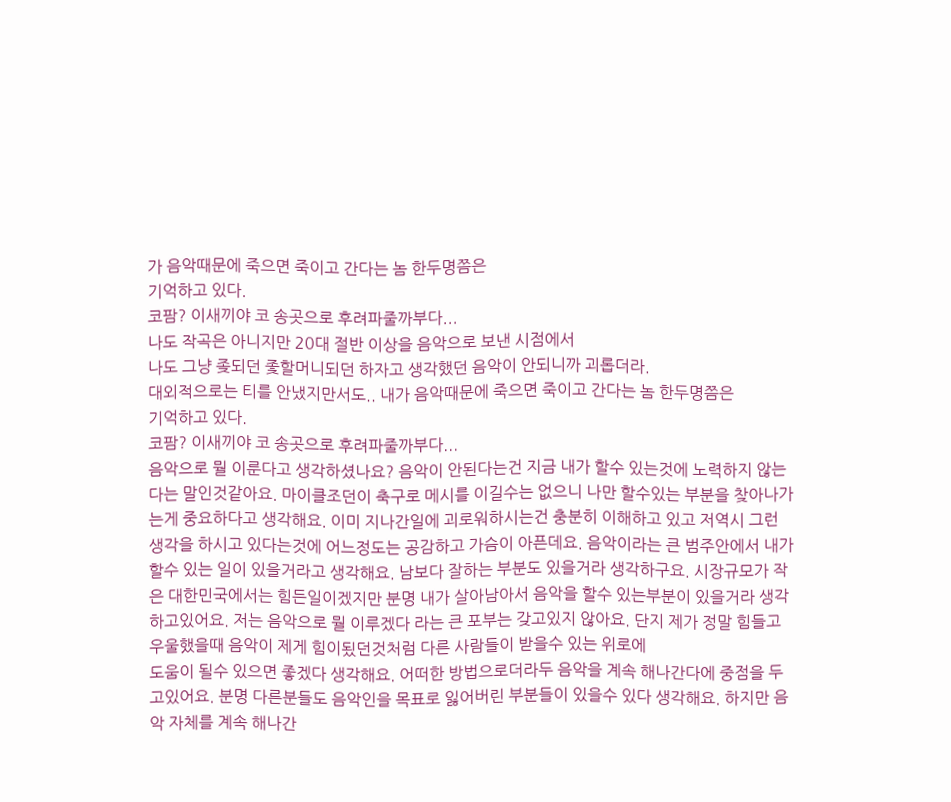가 음악때문에 죽으면 죽이고 간다는 놈 한두명쯤은
기억하고 있다.
코팜? 이새끼야 코 송곳으로 후려파줄까부다...
나도 작곡은 아니지만 20대 절반 이상을 음악으로 보낸 시점에서
나도 그냥 좆되던 좇할머니되던 하자고 생각했던 음악이 안되니까 괴롭더라.
대외적으로는 티를 안냈지만서도.. 내가 음악때문에 죽으면 죽이고 간다는 놈 한두명쯤은
기억하고 있다.
코팜? 이새끼야 코 송곳으로 후려파줄까부다...
음악으로 뭘 이룬다고 생각하셨나요? 음악이 안된다는건 지금 내가 할수 있는것에 노력하지 않는다는 말인것같아요. 마이클조던이 축구로 메시를 이길수는 없으니 나만 할수있는 부분을 찾아나가는게 중요하다고 생각해요. 이미 지나간일에 괴로워하시는건 충분히 이해하고 있고 저역시 그런 생각을 하시고 있다는것에 어느정도는 공감하고 가슴이 아픈데요. 음악이라는 큰 범주안에서 내가 할수 있는 일이 있을거라고 생각해요. 남보다 잘하는 부분도 있을거라 생각하구요. 시장규모가 작은 대한민국에서는 힘든일이겠지만 분명 내가 살아남아서 음악을 할수 있는부분이 있을거라 생각하고있어요. 저는 음악으로 뭘 이루겠다 라는 큰 포부는 갖고있지 않아요. 단지 제가 정말 힘들고 우울했을때 음악이 제게 힘이됬던것처럼 다른 사람들이 받을수 있는 위로에
도움이 될수 있으면 좋겠다 생각해요. 어떠한 방법으로더라두 음악을 계속 해나간다에 중점을 두고있어요. 분명 다른분들도 음악인을 목표로 잃어버린 부분들이 있을수 있다 생각해요. 하지만 음악 자체를 계속 해나간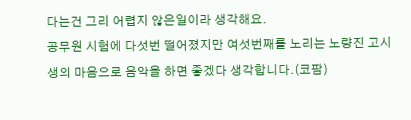다는건 그리 어렵지 않은일이라 생각해요.
공무원 시험에 다섯번 떨어졌지만 여섯번째를 노리는 노량진 고시생의 마음으로 음악을 하면 좋겠다 생각합니다.(코팜)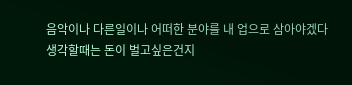음악이나 다른일이나 어떠한 분야를 내 업으로 삼아야겠다 생각할때는 돈이 벌고싶은건지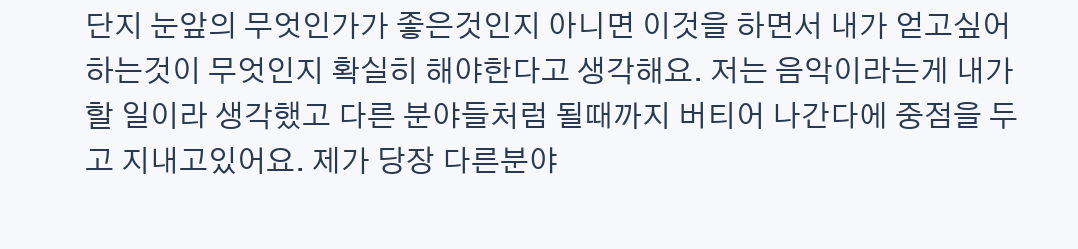단지 눈앞의 무엇인가가 좋은것인지 아니면 이것을 하면서 내가 얻고싶어하는것이 무엇인지 확실히 해야한다고 생각해요. 저는 음악이라는게 내가 할 일이라 생각했고 다른 분야들처럼 될때까지 버티어 나간다에 중점을 두고 지내고있어요. 제가 당장 다른분야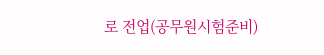로 전업(공무원시험준비)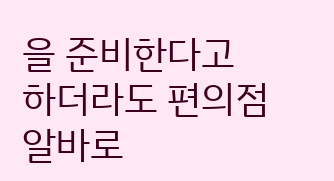을 준비한다고 하더라도 편의점 알바로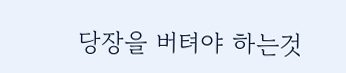당장을 버텨야 하는것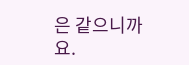은 같으니까요.